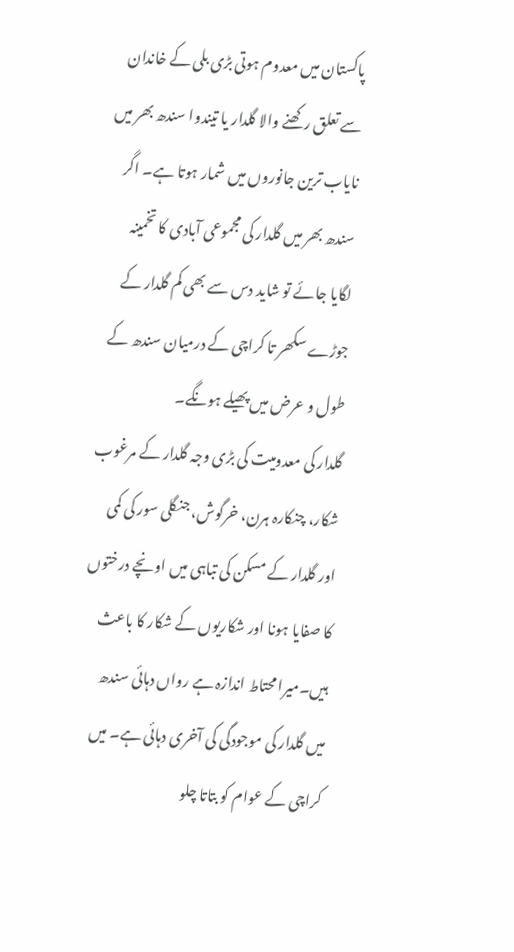پاکستان میں معدوم ہوتی بڑی بلی کے خاندان سے تعلق رکھنے والا گلدار یا تیندوا سندھ بھر میں نایاب ترین جانوروں میں شمار ہوتا ہے۔ اگر سندھ بھر میں گلدار کی مجموعی آبادی کا تخمینہ لگایا جائے تو شاید دس سے بھی کم گلدار کے جوڑے سکھر تا کراچی کے درمیان سندھ کے طول و عرض میں پھیلے ہونگے۔
گلدار کی معدومیت کی بڑی وجہ گلدار کے مرغوب شکار، چنکارہ ہرن، خرگوش، جنگلی سور کی کمی اور گلدار کے مسکن کی تباہی میں اونچے درختوں کا صفایا ہونا اور شکاریوں کے شکار کا باعث ہیں۔میرا محتاط اندازہ ہے رواں دہائی سندھ میں گلدار کی موجودگی کی آخری دہائی ہے۔ میں کراچی کے عوام کو بتاتا چلو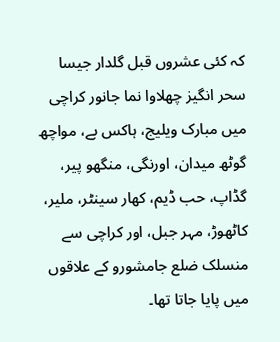کہ کئی عشروں قبل گلدار جیسا سحر انگیز چھلاوا نما جانور کراچی میں مبارک ویلیج، ہاکس بے، مواچھ گوٹھ میدان، اورنگی، منگھو پیر، گڈاپ، حب ڈیم، کھار سینٹر، ملیر، کاٹھوڑ، مہر جبل، اور کراچی سے منسلک ضلع جامشورو کے علاقوں میں پایا جاتا تھا۔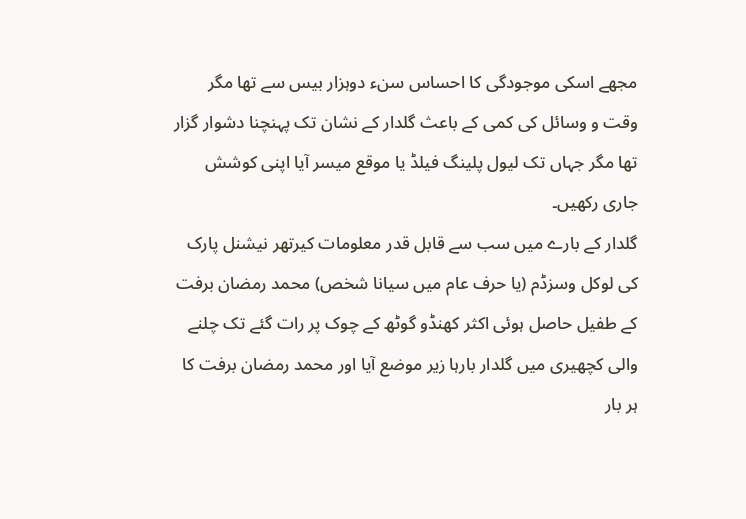مجھے اسکی موجودگی کا احساس سنء دوہزار بیس سے تھا مگر وقت و وسائل کی کمی کے باعث گلدار کے نشان تک پہنچنا دشوار گزار تھا مگر جہاں تک لیول پلینگ فیلڈ یا موقع میسر آیا اپنی کوشش جاری رکھیں۔
گلدار کے بارے میں سب سے قابل قدر معلومات کیرتھر نیشنل پارک کی لوکل وسزڈم (یا حرف عام میں سیانا شخص) محمد رمضان برفت کے طفیل حاصل ہوئی اکثر کھنڈو گوٹھ کے چوک پر رات گئے تک چلنے والی کچھیری میں گلدار بارہا زیر موضع آیا اور محمد رمضان برفت کا ہر بار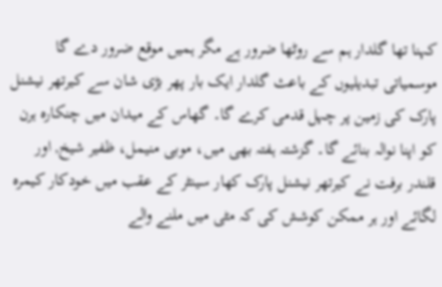کہنا تھا گلدار ہم سے روٹھا ضرور ہے مگر ہمیں موقع ضرور دے گا موسمیاتی تبدیلیوں کے باعث گلدار ایک بار پھر بڑی شان سے کیرتھر نیشنل پارک کی زمین پر چہل قدمی کرے گا۔ گھاس کے میدان میں چنکارہ ہرن کو اپنا نوالہ بنائے گا۔ گزشتہ ہفتہ بھی میں، موبی منیمل، ظفیر شیخ, اور قلندر برفت نے کیرتھر نیشنل پارک کھار سینٹر کے عقب میں خودکار کیمرہ لگائے اور ہر ممکن کوشش کی کہ مٹی میں ملنے والے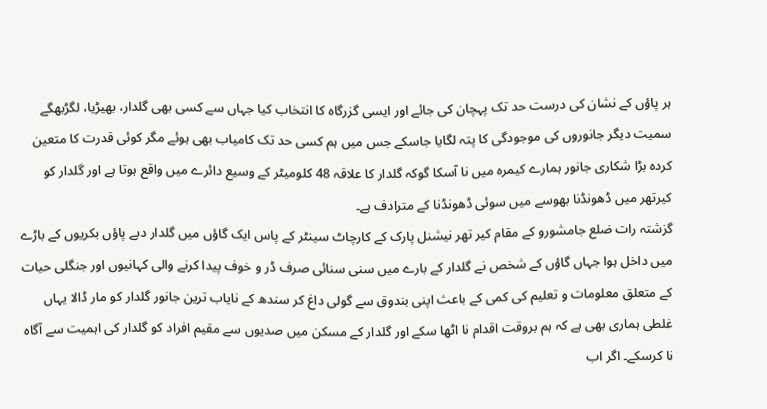ہر پاؤں کے نشان کی درست حد تک پہچان کی جائے اور ایسی گزرگاہ کا انتخاب کیا جہاں سے کسی بھی گلدار، بھیڑیا، لگڑبھگے سمیت دیگر جانوروں کی موجودگی کا پتہ لگایا جاسکے جس میں ہم کسی حد تک کامیاب بھی ہوئے مگر کوئی قدرت کا متعین کردہ بڑا شکاری جانور ہمارے کیمرہ میں نا آسکا گوکہ گلدار کا علاقہ 48 کلومیٹر کے وسیع دائرے میں واقع ہوتا ہے اور گلدار کو کیرتھر میں ڈھونڈنا بھوسے میں سوئی ڈھونڈنا کے مترادف ہے۔
گزشتہ رات ضلع جامشورو کے مقام کیر تھر نیشنل پارک کے کارچاٹ سینٹر کے پاس ایک گاؤں میں گلدار دبے پاؤں بکریوں کے باڑے میں داخل ہوا جہاں گاؤں کے شخص نے گلدار کے بارے میں سنی سنائی صرف ڈر و خوف پیدا کرنے والی کہانیوں اور جنگلی حیات کے متعلق معلومات و تعلیم کی کمی کے باعث اپنی بندوق سے گولی داغ کر سندھ کے نایاب ترین جانور گلدار کو مار ڈالا یہاں غلطی ہماری بھی ہے کہ ہم بروقت اقدام نا اٹھا سکے اور گلدار کے مسکن میں صدیوں سے مقیم افراد کو گلدار کی اہمیت سے آگاہ نا کرسکے۔ اگر اب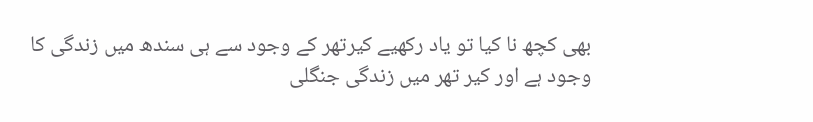بھی کچھ نا کیا تو یاد رکھیے کیرتھر کے وجود سے ہی سندھ میں زندگی کا وجود ہے اور کیر تھر میں زندگی جنگلی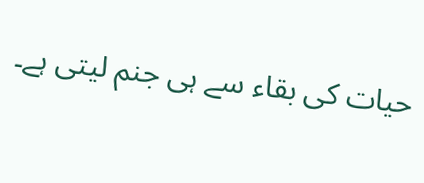حیات کی بقاء سے ہی جنم لیتی ہے۔